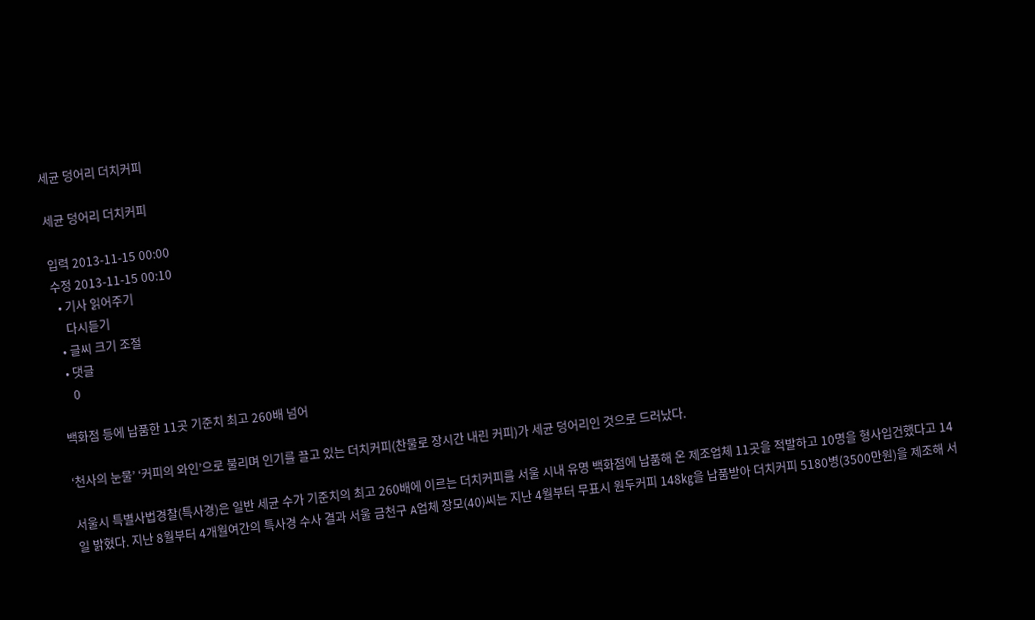세균 덩어리 더치커피

세균 덩어리 더치커피

입력 2013-11-15 00:00
수정 2013-11-15 00:10
  • 기사 읽어주기
    다시듣기
  • 글씨 크기 조절
  • 댓글
    0

백화점 등에 납품한 11곳 기준치 최고 260배 넘어

‘천사의 눈물’ ‘커피의 와인’으로 불리며 인기를 끌고 있는 더치커피(찬물로 장시간 내린 커피)가 세균 덩어리인 것으로 드러났다.

서울시 특별사법경찰(특사경)은 일반 세균 수가 기준치의 최고 260배에 이르는 더치커피를 서울 시내 유명 백화점에 납품해 온 제조업체 11곳을 적발하고 10명을 형사입건했다고 14일 밝혔다. 지난 8월부터 4개월여간의 특사경 수사 결과 서울 금천구 A업체 장모(40)씨는 지난 4월부터 무표시 원두커피 148㎏을 납품받아 더치커피 5180병(3500만원)을 제조해 서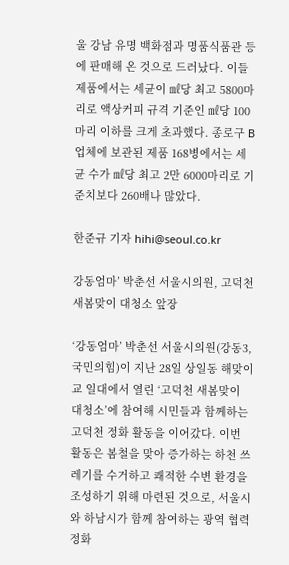울 강남 유명 백화점과 명품식품관 등에 판매해 온 것으로 드러났다. 이들 제품에서는 세균이 ㎖당 최고 5800마리로 액상커피 규격 기준인 ㎖당 100마리 이하를 크게 초과했다. 종로구 B업체에 보관된 제품 168병에서는 세균 수가 ㎖당 최고 2만 6000마리로 기준치보다 260배나 많았다.

한준규 기자 hihi@seoul.co.kr

강동엄마’ 박춘선 서울시의원, 고덕천 새봄맞이 대청소 앞장

‘강동엄마’ 박춘선 서울시의원(강동3, 국민의힘)이 지난 28일 상일동 해맞이교 일대에서 열린 ‘고덕천 새봄맞이 대청소’에 참여해 시민들과 함께하는 고덕천 정화 활동을 이어갔다. 이번 활동은 봄철을 맞아 증가하는 하천 쓰레기를 수거하고 쾌적한 수변 환경을 조성하기 위해 마련된 것으로, 서울시와 하남시가 함께 참여하는 광역 협력 정화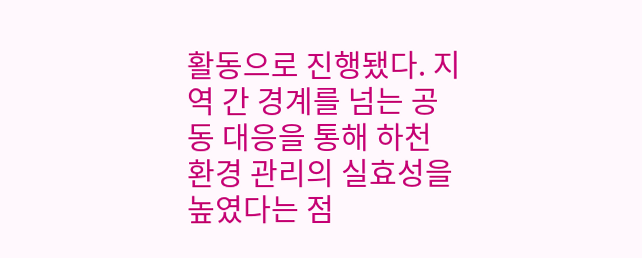활동으로 진행됐다. 지역 간 경계를 넘는 공동 대응을 통해 하천 환경 관리의 실효성을 높였다는 점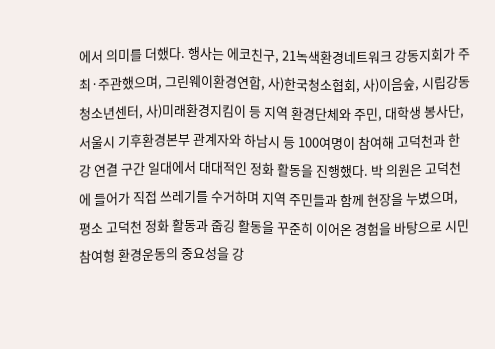에서 의미를 더했다. 행사는 에코친구, 21녹색환경네트워크 강동지회가 주최·주관했으며, 그린웨이환경연합, 사)한국청소협회, 사)이음숲, 시립강동청소년센터, 사)미래환경지킴이 등 지역 환경단체와 주민, 대학생 봉사단, 서울시 기후환경본부 관계자와 하남시 등 100여명이 참여해 고덕천과 한강 연결 구간 일대에서 대대적인 정화 활동을 진행했다. 박 의원은 고덕천에 들어가 직접 쓰레기를 수거하며 지역 주민들과 함께 현장을 누볐으며, 평소 고덕천 정화 활동과 줍깅 활동을 꾸준히 이어온 경험을 바탕으로 시민 참여형 환경운동의 중요성을 강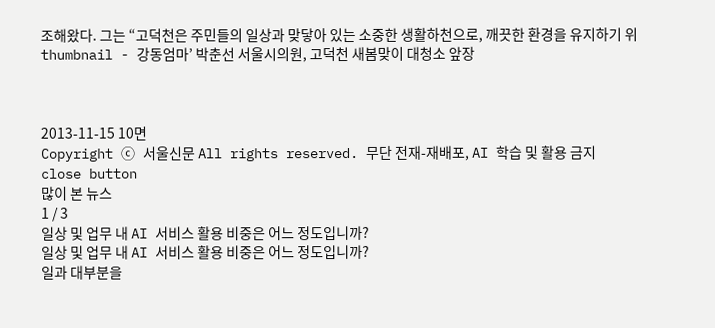조해왔다. 그는 “고덕천은 주민들의 일상과 맞닿아 있는 소중한 생활하천으로, 깨끗한 환경을 유지하기 위
thumbnail - 강동엄마’ 박춘선 서울시의원, 고덕천 새봄맞이 대청소 앞장



2013-11-15 10면
Copyright ⓒ 서울신문 All rights reserved. 무단 전재-재배포, AI 학습 및 활용 금지
close button
많이 본 뉴스
1 / 3
일상 및 업무 내 AI 서비스 활용 비중은 어느 정도입니까?
일상 및 업무 내 AI 서비스 활용 비중은 어느 정도입니까?
일과 대부분을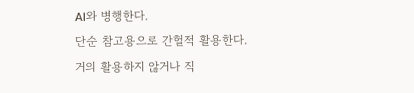AI와 병행한다.
단순 참고용으로 간헐적 활용한다.
거의 활용하지 않거나 직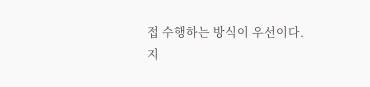접 수행하는 방식이 우선이다.
지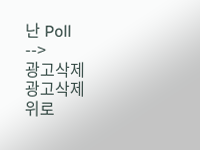난 Poll
-->
광고삭제
광고삭제
위로